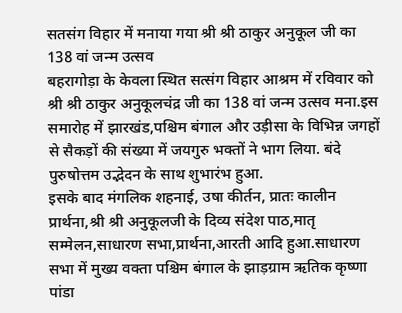सतसंग विहार में मनाया गया श्री श्री ठाकुर अनुकूल जी का 138 वां जन्म उत्सव
बहरागोड़ा के केवला स्थित सत्संग विहार आश्रम में रविवार को श्री श्री ठाकुर अनुकूलचंद्र जी का 138 वां जन्म उत्सव मना.इस समारोह में झारखंड,पश्चिम बंगाल और उड़ीसा के विभिन्न जगहों से सैकड़ों की संख्या में जयगुरु भक्तों ने भाग लिया. बंदे पुरुषोत्तम उद्भेदन के साथ शुभारंभ हुआ.
इसके बाद मंगलिक शहनाई, उषा कीर्तन, प्रातः कालीन प्रार्थना,श्री श्री अनुकूलजी के दिव्य संदेश पाठ,मातृ सम्मेलन,साधारण सभा,प्रार्थना,आरती आदि हुआ.साधारण सभा में मुख्य वक्ता पश्चिम बंगाल के झाड़ग्राम ऋतिक कृष्णा पांडा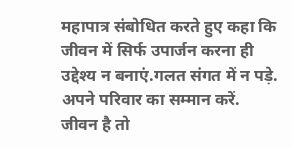महापात्र संबोधित करते हुए कहा कि जीवन में सिर्फ उपार्जन करना ही उद्देश्य न बनाएं.गलत संगत में न पड़े. अपने परिवार का सम्मान करें. जीवन है तो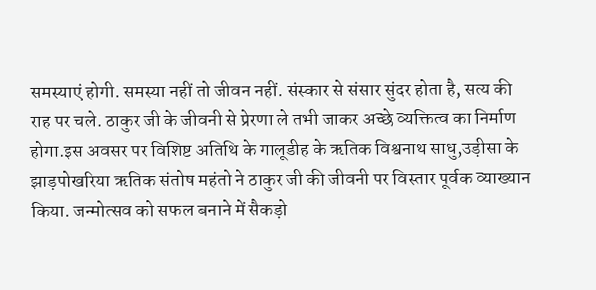समस्याएं होगी. समस्या नहीं तो जीवन नहीं. संस्कार से संसार सुंदर होता है, सत्य की राह पर चले. ठाकुर जी के जीवनी से प्रेरणा ले तभी जाकर अच्छे व्यक्तित्व का निर्माण होगा.इस अवसर पर विशिष्ट अतिथि के गालूडीह के ऋतिक विश्वनाथ साधु,उड़ीसा के झाड़पोखरिया ऋतिक संतोष महंतो ने ठाकुर जी की जीवनी पर विस्तार पूर्वक व्याख्यान किया. जन्मोत्सव को सफल बनाने में सैकड़ो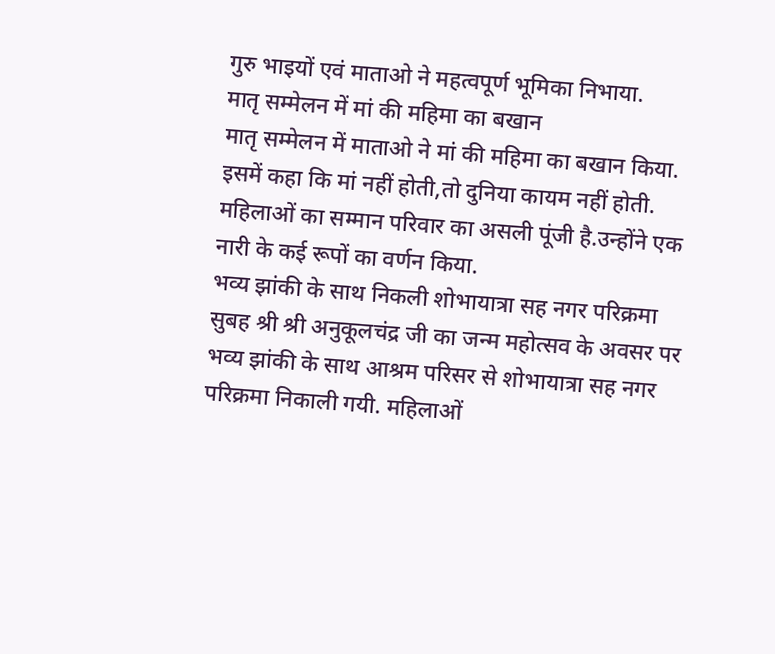गुरु भाइयों एवं माताओ ने महत्वपूर्ण भूमिका निभाया.
मातृ सम्मेलन में मां की महिमा का बखान
मातृ सम्मेलन में माताओ ने मां की महिमा का बखान किया. इसमें कहा कि मां नहीं होती,तो दुनिया कायम नहीं होती. महिलाओं का सम्मान परिवार का असली पूंजी है.उन्होंने एक नारी के कई रूपों का वर्णन किया.
भव्य झांकी के साथ निकली शोभायात्रा सह नगर परिक्रमा
सुबह श्री श्री अनुकूलचंद्र जी का जन्म महोत्सव के अवसर पर भव्य झांकी के साथ आश्रम परिसर से शोभायात्रा सह नगर परिक्रमा निकाली गयी. महिलाओं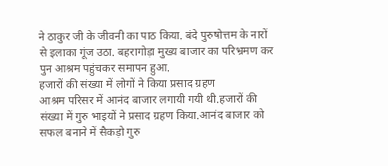ने ठाकुर जी के जीवनी का पाठ किया. बंदे पुरुषोत्तम के नारों से इलाका गूंज उठा. बहरागोड़ा मुख्य बाजार का परिभ्रमण कर पुन आश्रम पहुंचकर समापन हुआ.
हजारों की संख्या में लोगों ने किया प्रसाद ग्रहण
आश्रम परिसर में आनंद बाजार लगायी गयी थी.हजारों की संख्या में गुरु भाइयों ने प्रसाद ग्रहण किया.आनंद बाजार को सफल बनाने में सैकड़ो गुरु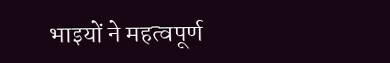भाइयों ने महत्वपूर्ण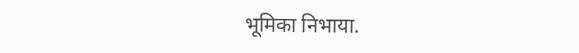भूमिका निभाया.